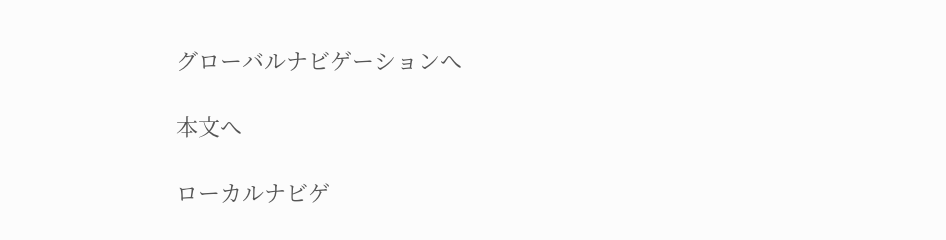グローバルナビゲーションへ

本文へ

ローカルナビゲ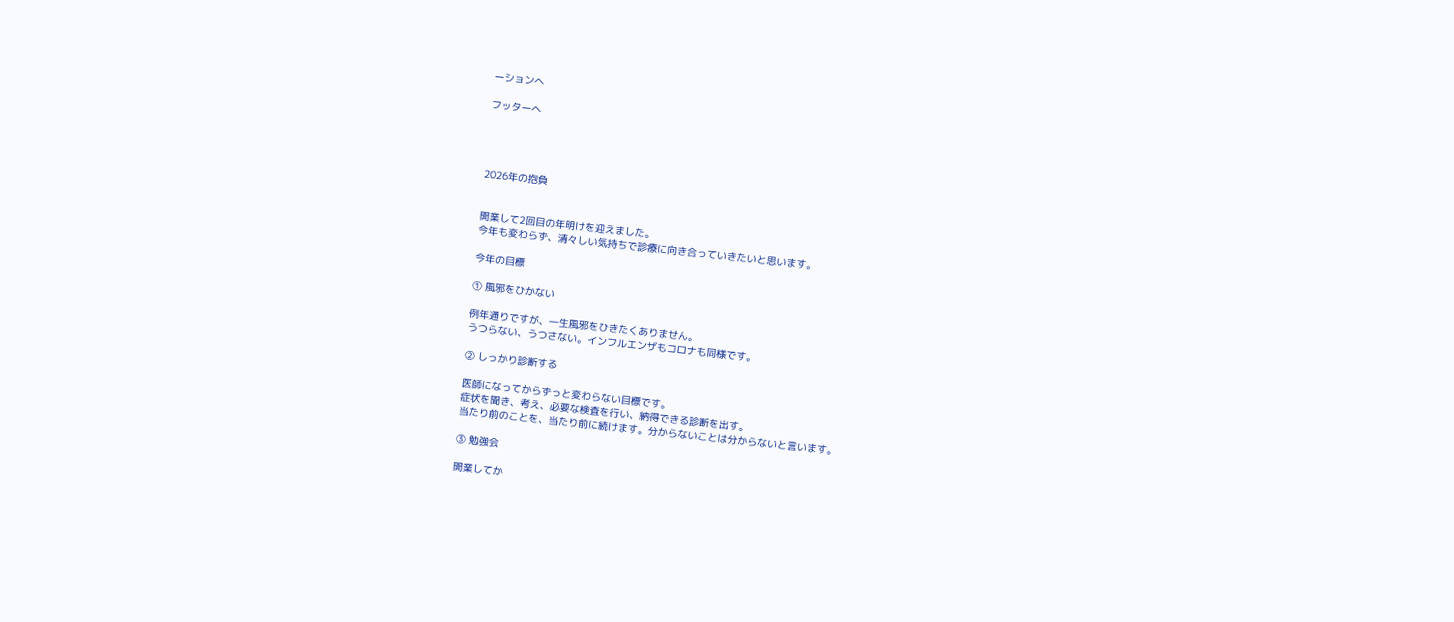ーションへ

フッターへ




2026年の抱負


開業して2回目の年明けを迎えました。
今年も変わらず、清々しい気持ちで診療に向き合っていきたいと思います。

今年の目標

① 風邪をひかない

例年通りですが、一生風邪をひきたくありません。
うつらない、うつさない。インフルエンザもコロナも同様です。

② しっかり診断する

医師になってからずっと変わらない目標です。
症状を聞き、考え、必要な検査を行い、納得できる診断を出す。
当たり前のことを、当たり前に続けます。分からないことは分からないと言います。

③ 勉強会

開業してか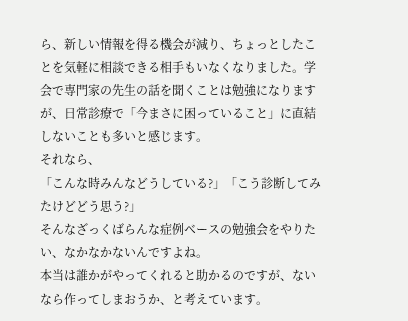ら、新しい情報を得る機会が減り、ちょっとしたことを気軽に相談できる相手もいなくなりました。学会で専門家の先生の話を聞くことは勉強になりますが、日常診療で「今まさに困っていること」に直結しないことも多いと感じます。
それなら、
「こんな時みんなどうしている?」「こう診断してみたけどどう思う?」
そんなざっくばらんな症例ベースの勉強会をやりたい、なかなかないんですよね。
本当は誰かがやってくれると助かるのですが、ないなら作ってしまおうか、と考えています。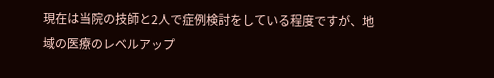現在は当院の技師と2人で症例検討をしている程度ですが、地域の医療のレベルアップ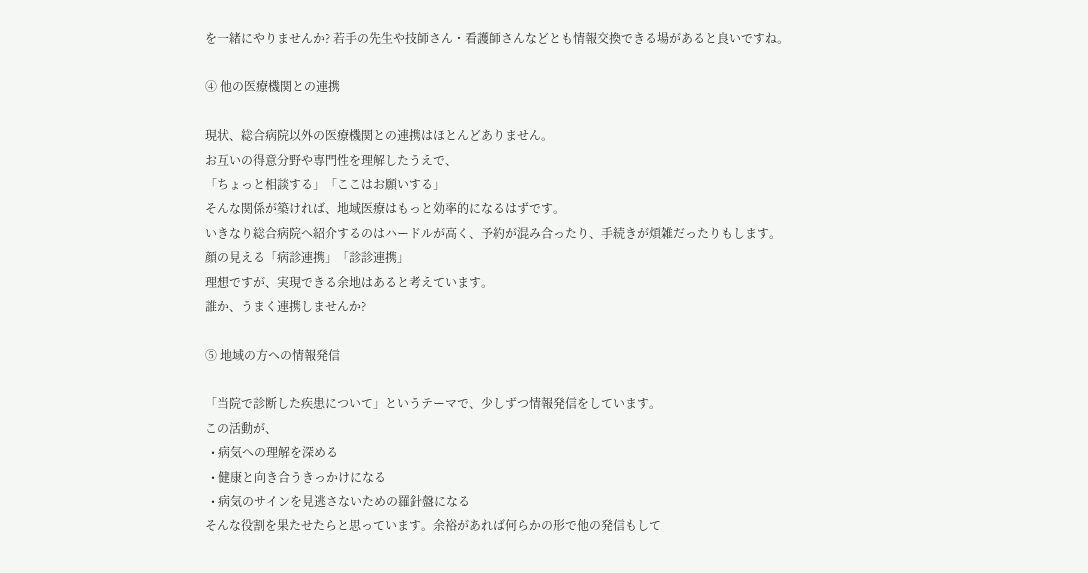を一緒にやりませんか? 若手の先生や技師さん・看護師さんなどとも情報交換できる場があると良いですね。

④ 他の医療機関との連携

現状、総合病院以外の医療機関との連携はほとんどありません。
お互いの得意分野や専門性を理解したうえで、
「ちょっと相談する」「ここはお願いする」
そんな関係が築ければ、地域医療はもっと効率的になるはずです。
いきなり総合病院へ紹介するのはハードルが高く、予約が混み合ったり、手続きが煩雑だったりもします。
顔の見える「病診連携」「診診連携」
理想ですが、実現できる余地はあると考えています。
誰か、うまく連携しませんか?

⑤ 地域の方への情報発信

「当院で診断した疾患について」というテーマで、少しずつ情報発信をしています。
この活動が、
  • 病気への理解を深める
  • 健康と向き合うきっかけになる
  • 病気のサインを見逃さないための羅針盤になる
そんな役割を果たせたらと思っています。余裕があれば何らかの形で他の発信もして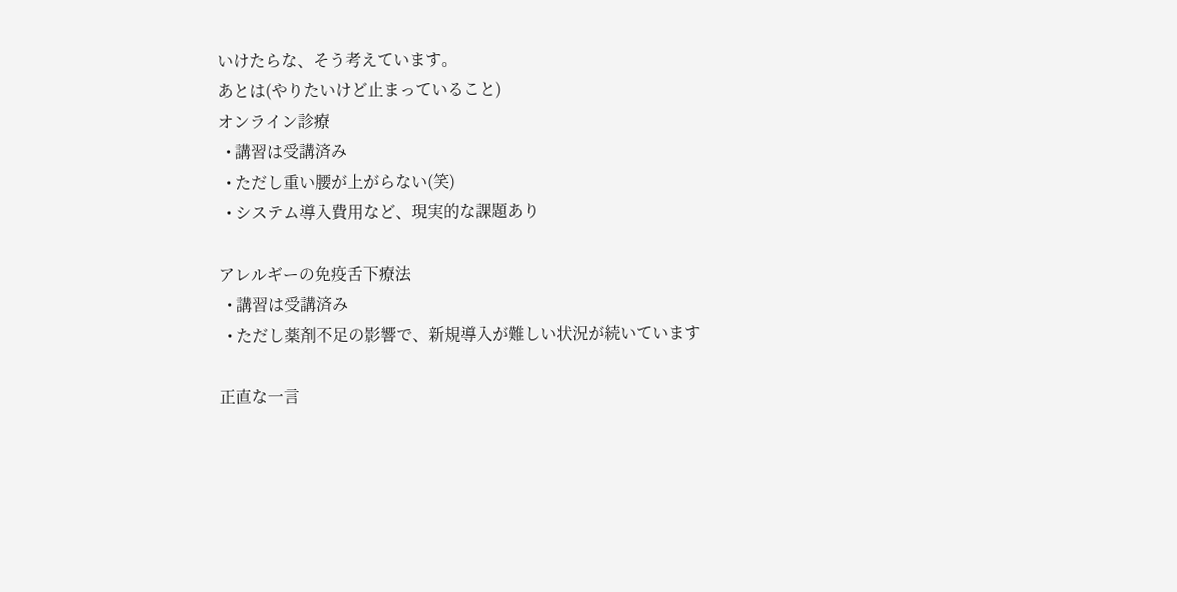いけたらな、そう考えています。
あとは(やりたいけど止まっていること)
オンライン診療
  • 講習は受講済み
  • ただし重い腰が上がらない(笑)
  • システム導入費用など、現実的な課題あり

アレルギーの免疫舌下療法
  • 講習は受講済み
  • ただし薬剤不足の影響で、新規導入が難しい状況が続いています

正直な一言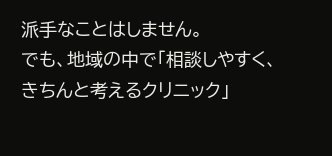派手なことはしません。
でも、地域の中で「相談しやすく、きちんと考えるクリニック」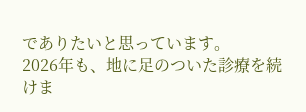でありたいと思っています。
2026年も、地に足のついた診療を続けま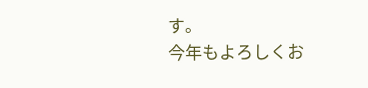す。
今年もよろしくお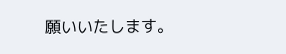願いいたします。